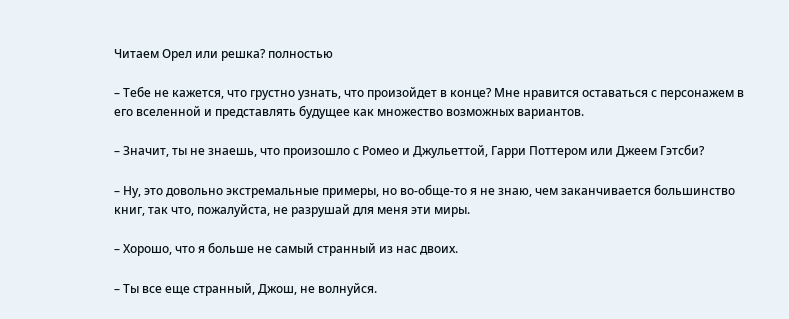Читаем Орел или решка? полностью

– Тебе не кажется, что грустно узнать, что произойдет в конце? Мне нравится оставаться с персонажем в его вселенной и представлять будущее как множество возможных вариантов.

– Значит, ты не знаешь, что произошло с Ромео и Джульеттой, Гарри Поттером или Джеем Гэтсби?

– Ну, это довольно экстремальные примеры, но во-обще-то я не знаю, чем заканчивается большинство книг, так что, пожалуйста, не разрушай для меня эти миры.

– Хорошо, что я больше не самый странный из нас двоих.

– Ты все еще странный, Джош, не волнуйся.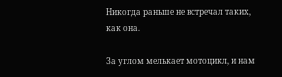Никогда раньше не встречал таких, как она.

За углом мелькает мотоцикл, и нам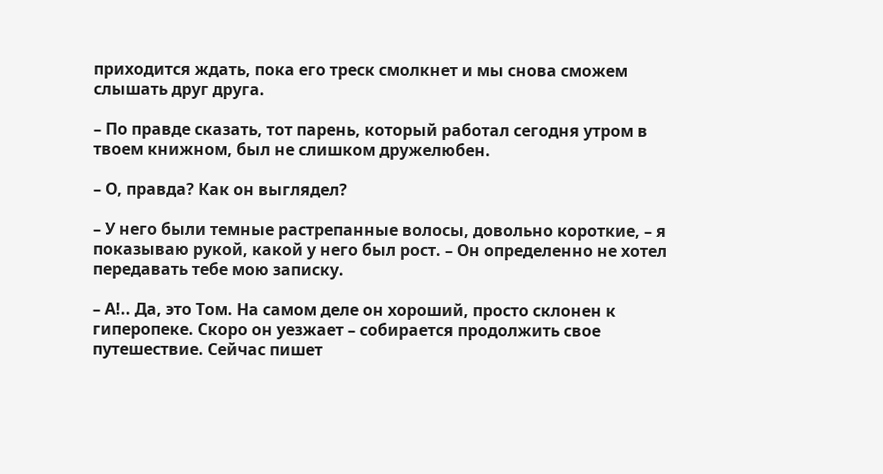приходится ждать, пока его треск смолкнет и мы снова сможем слышать друг друга.

– По правде сказать, тот парень, который работал сегодня утром в твоем книжном, был не слишком дружелюбен.

– О, правда? Как он выглядел?

– У него были темные растрепанные волосы, довольно короткие, – я показываю рукой, какой у него был рост. – Он определенно не хотел передавать тебе мою записку.

– А!.. Да, это Том. На самом деле он хороший, просто склонен к гиперопеке. Скоро он уезжает – собирается продолжить свое путешествие. Сейчас пишет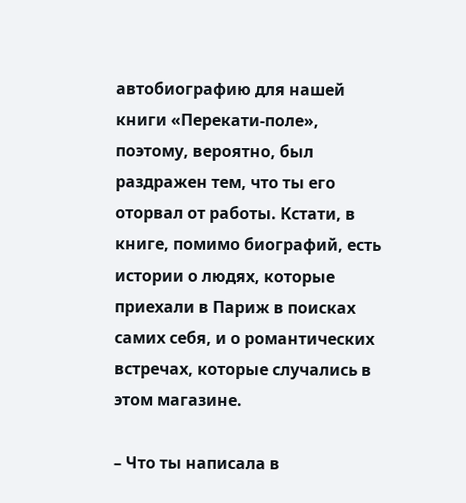автобиографию для нашей книги «Перекати-поле», поэтому, вероятно, был раздражен тем, что ты его оторвал от работы. Кстати, в книге, помимо биографий, есть истории о людях, которые приехали в Париж в поисках самих себя, и о романтических встречах, которые случались в этом магазине.

– Что ты написала в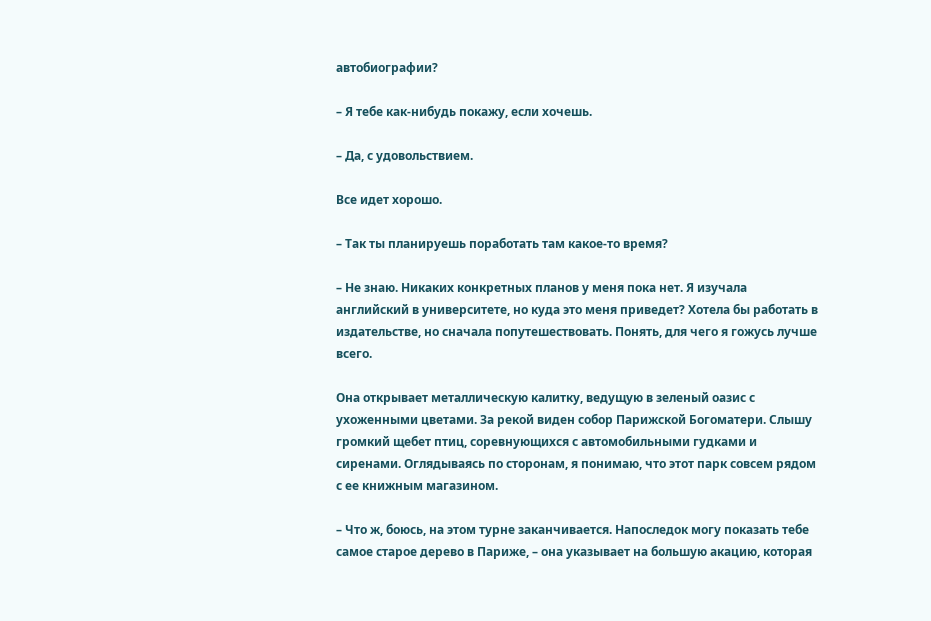автобиографии?

– Я тебе как-нибудь покажу, если хочешь.

– Да, с удовольствием.

Все идет хорошо.

– Так ты планируешь поработать там какое-то время?

– Не знаю. Никаких конкретных планов у меня пока нет. Я изучала английский в университете, но куда это меня приведет? Хотела бы работать в издательстве, но сначала попутешествовать. Понять, для чего я гожусь лучше всего.

Она открывает металлическую калитку, ведущую в зеленый оазис с ухоженными цветами. За рекой виден собор Парижской Богоматери. Слышу громкий щебет птиц, соревнующихся с автомобильными гудками и сиренами. Оглядываясь по сторонам, я понимаю, что этот парк совсем рядом с ее книжным магазином.

– Что ж, боюсь, на этом турне заканчивается. Напоследок могу показать тебе самое старое дерево в Париже, – она указывает на большую акацию, которая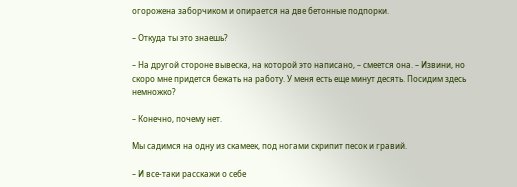огорожена заборчиком и опирается на две бетонные подпорки.

– Откуда ты это знаешь?

– На другой стороне вывеска, на которой это написано, – смеется она. – Извини, но скоро мне придется бежать на работу. У меня есть еще минут десять. Посидим здесь немножко?

– Конечно, почему нет.

Мы садимся на одну из скамеек, под ногами скрипит песок и гравий.

– И все-таки расскажи о себе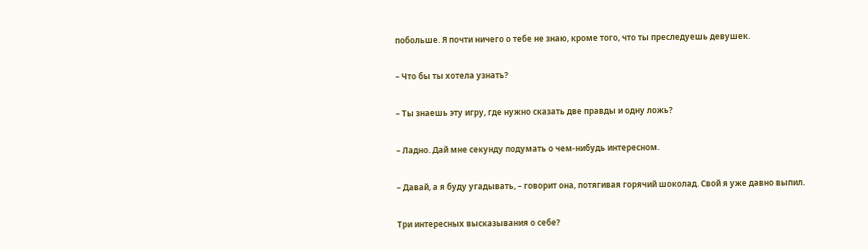побольше. Я почти ничего о тебе не знаю, кроме того, что ты преследуешь девушек.

– Что бы ты хотела узнать?

– Ты знаешь эту игру, где нужно сказать две правды и одну ложь?

– Ладно. Дай мне секунду подумать о чем-нибудь интересном.

– Давай, а я буду угадывать, – говорит она, потягивая горячий шоколад. Свой я уже давно выпил.

Три интересных высказывания о себе?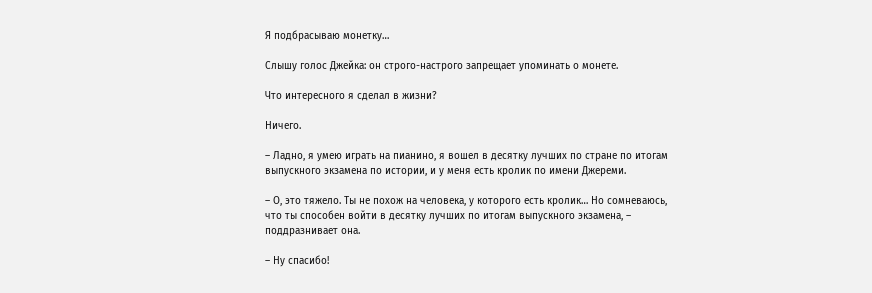Я подбрасываю монетку…

Слышу голос Джейка: он строго-настрого запрещает упоминать о монете.

Что интересного я сделал в жизни?

Ничего.

– Ладно, я умею играть на пианино, я вошел в десятку лучших по стране по итогам выпускного экзамена по истории, и у меня есть кролик по имени Джереми.

– О, это тяжело. Ты не похож на человека, у которого есть кролик… Но сомневаюсь, что ты способен войти в десятку лучших по итогам выпускного экзамена, – поддразнивает она.

– Ну спасибо!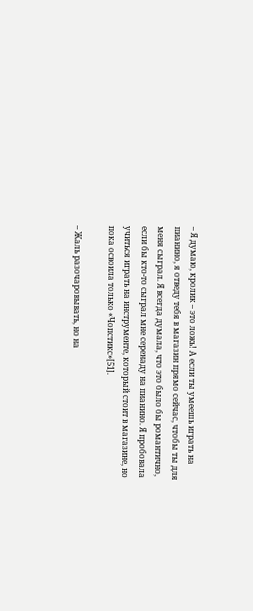– Я думаю, кролик – это ложь! А если ты умеешь играть на пианино, я отведу тебя в магазин прямо сейчас, чтобы ты для меня сыграл. Я всегда думала, что это было бы романтично, если бы кто-то сыграл мне серенаду на пианино. Я пробовала учиться играть на инструменте, который стоит в магазине, но пока освоила только «Чопстикс»[51].

– Жаль разочаровывать, но на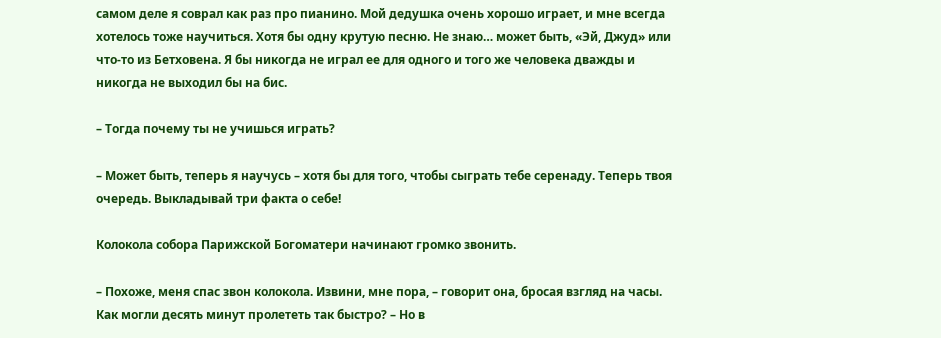самом деле я соврал как раз про пианино. Мой дедушка очень хорошо играет, и мне всегда хотелось тоже научиться. Хотя бы одну крутую песню. Не знаю… может быть, «Эй, Джуд» или что-то из Бетховена. Я бы никогда не играл ее для одного и того же человека дважды и никогда не выходил бы на бис.

– Тогда почему ты не учишься играть?

– Может быть, теперь я научусь – хотя бы для того, чтобы сыграть тебе серенаду. Теперь твоя очередь. Выкладывай три факта о себе!

Колокола собора Парижской Богоматери начинают громко звонить.

– Похоже, меня спас звон колокола. Извини, мне пора, – говорит она, бросая взгляд на часы. Как могли десять минут пролететь так быстро? – Но в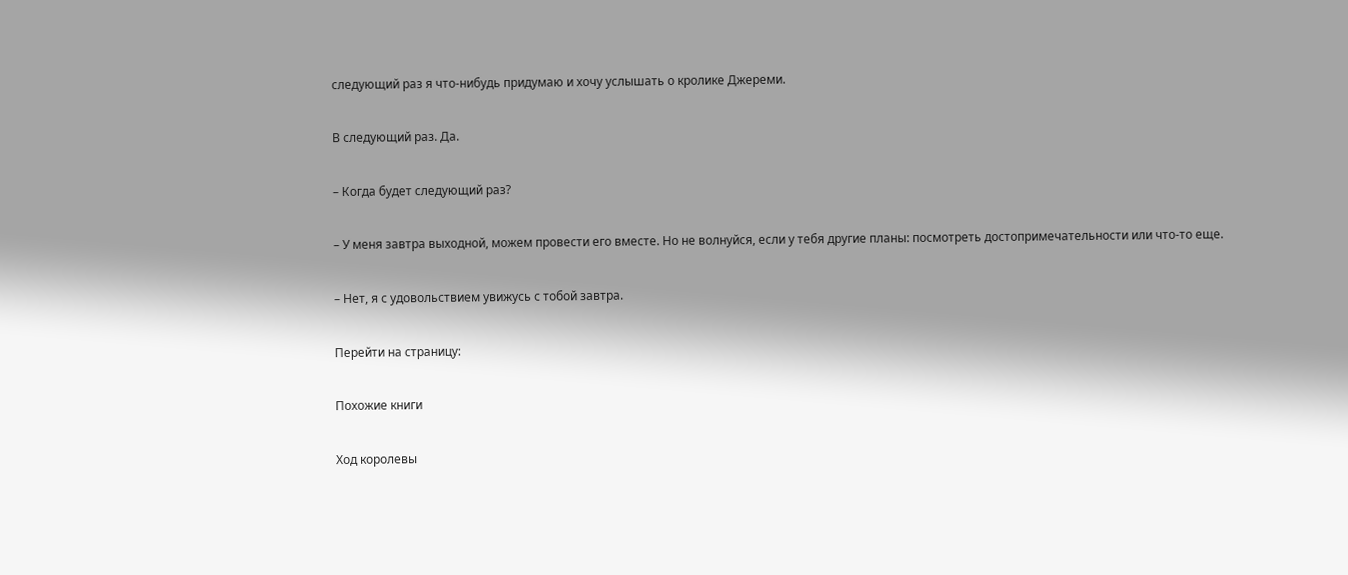следующий раз я что-нибудь придумаю и хочу услышать о кролике Джереми.

В следующий раз. Да.

– Когда будет следующий раз?

– У меня завтра выходной, можем провести его вместе. Но не волнуйся, если у тебя другие планы: посмотреть достопримечательности или что-то еще.

– Нет, я с удовольствием увижусь с тобой завтра.

Перейти на страницу:

Похожие книги

Ход королевы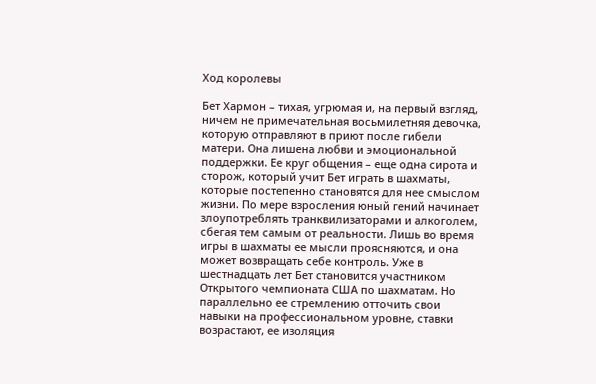Ход королевы

Бет Хармон – тихая, угрюмая и, на первый взгляд, ничем не примечательная восьмилетняя девочка, которую отправляют в приют после гибели матери. Она лишена любви и эмоциональной поддержки. Ее круг общения – еще одна сирота и сторож, который учит Бет играть в шахматы, которые постепенно становятся для нее смыслом жизни. По мере взросления юный гений начинает злоупотреблять транквилизаторами и алкоголем, сбегая тем самым от реальности. Лишь во время игры в шахматы ее мысли проясняются, и она может возвращать себе контроль. Уже в шестнадцать лет Бет становится участником Открытого чемпионата США по шахматам. Но параллельно ее стремлению отточить свои навыки на профессиональном уровне, ставки возрастают, ее изоляция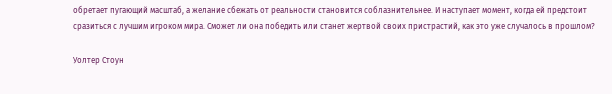обретает пугающий масштаб, а желание сбежать от реальности становится соблазнительнее. И наступает момент, когда ей предстоит сразиться с лучшим игроком мира. Сможет ли она победить или станет жертвой своих пристрастий, как это уже случалось в прошлом?

Уолтер Стоун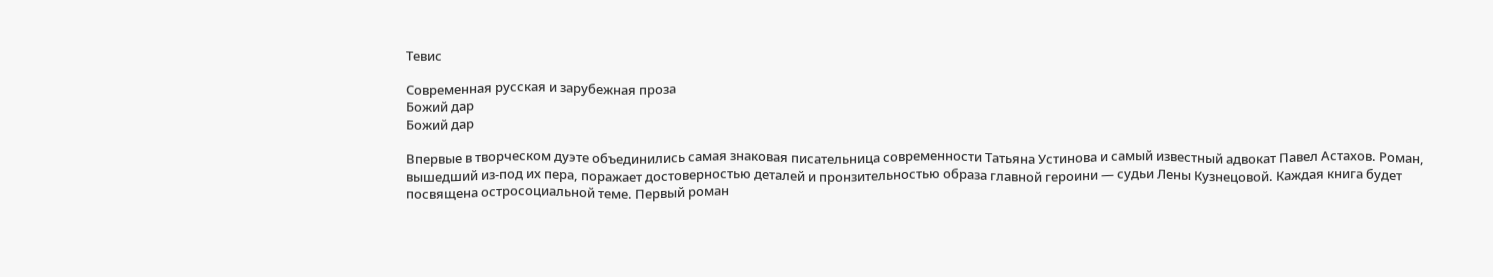Тевис

Современная русская и зарубежная проза
Божий дар
Божий дар

Впервые в творческом дуэте объединились самая знаковая писательница современности Татьяна Устинова и самый известный адвокат Павел Астахов. Роман, вышедший из-под их пера, поражает достоверностью деталей и пронзительностью образа главной героини — судьи Лены Кузнецовой. Каждая книга будет посвящена остросоциальной теме. Первый роман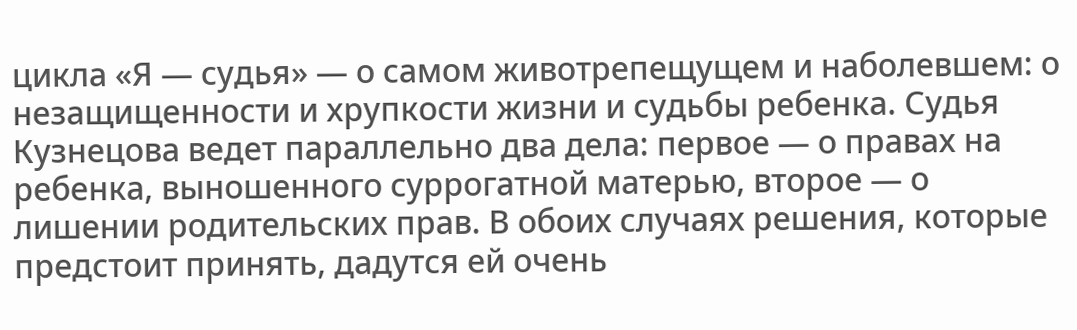цикла «Я — судья» — о самом животрепещущем и наболевшем: о незащищенности и хрупкости жизни и судьбы ребенка. Судья Кузнецова ведет параллельно два дела: первое — о правах на ребенка, выношенного суррогатной матерью, второе — о лишении родительских прав. В обоих случаях решения, которые предстоит принять, дадутся ей очень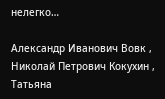нелегко…

Александр Иванович Вовк , Николай Петрович Кокухин , Татьяна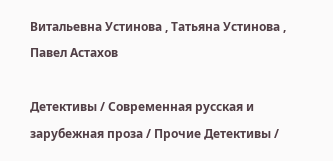Витальевна Устинова , Татьяна Устинова , Павел Астахов

Детективы / Современная русская и зарубежная проза / Прочие Детективы /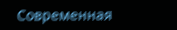Современная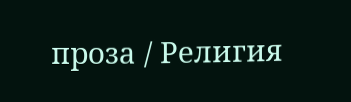проза / Религия